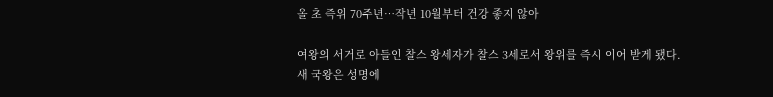올 초 즉위 70주년…작년 10월부터 건강 좋지 않아

여왕의 서거로 아들인 찰스 왕세자가 찰스 3세로서 왕위를 즉시 이어 받게 됐다.
새 국왕은 성명에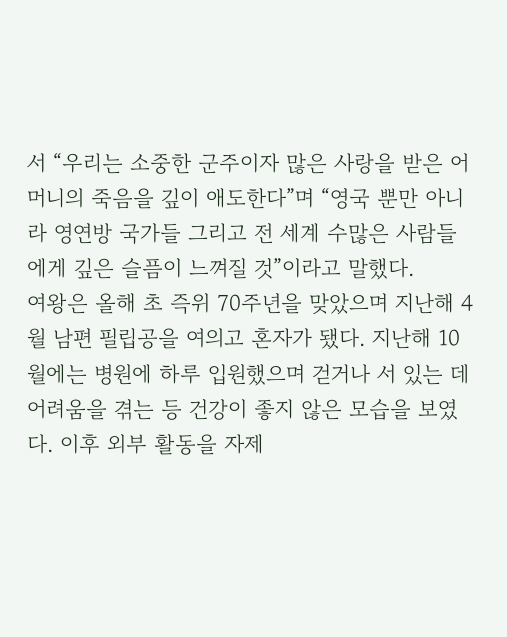서 “우리는 소중한 군주이자 많은 사랑을 받은 어머니의 죽음을 깊이 애도한다”며 “영국 뿐만 아니라 영연방 국가들 그리고 전 세계 수많은 사람들에게 깊은 슬픔이 느껴질 것”이라고 말했다.
여왕은 올해 초 즉위 70주년을 맞았으며 지난해 4월 남편 필립공을 여의고 혼자가 됐다. 지난해 10월에는 병원에 하루 입원했으며 걷거나 서 있는 데 어려움을 겪는 등 건강이 좋지 않은 모습을 보였다. 이후 외부 활동을 자제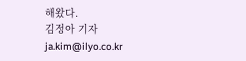해왔다.
김정아 기자 ja.kim@ilyo.co.kr